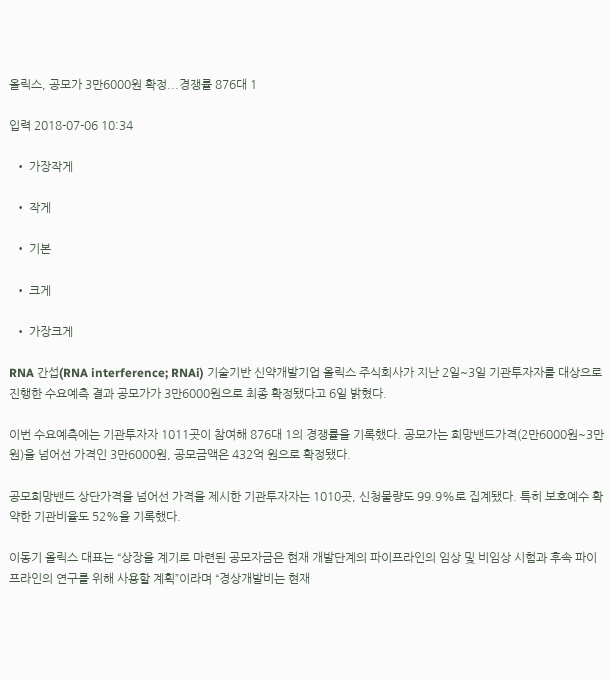올릭스, 공모가 3만6000원 확정...경쟁률 876대 1

입력 2018-07-06 10:34

  • 가장작게

  • 작게

  • 기본

  • 크게

  • 가장크게

RNA 간섭(RNA interference; RNAi) 기술기반 신약개발기업 올릭스 주식회사가 지난 2일~3일 기관투자자를 대상으로 진행한 수요예측 결과 공모가가 3만6000원으로 최종 확정됐다고 6일 밝혔다.

이번 수요예측에는 기관투자자 1011곳이 참여해 876대 1의 경쟁률을 기록했다. 공모가는 희망밴드가격(2만6000원~3만 원)을 넘어선 가격인 3만6000원, 공모금액은 432억 원으로 확정됐다.

공모희망밴드 상단가격을 넘어선 가격을 제시한 기관투자자는 1010곳, 신청물량도 99.9%로 집계됐다. 특히 보호예수 확약한 기관비율도 52%을 기록했다.

이동기 올릭스 대표는 “상장을 계기로 마련된 공모자금은 현재 개발단계의 파이프라인의 임상 및 비임상 시험과 후속 파이프라인의 연구를 위해 사용할 계획”이라며 “경상개발비는 현재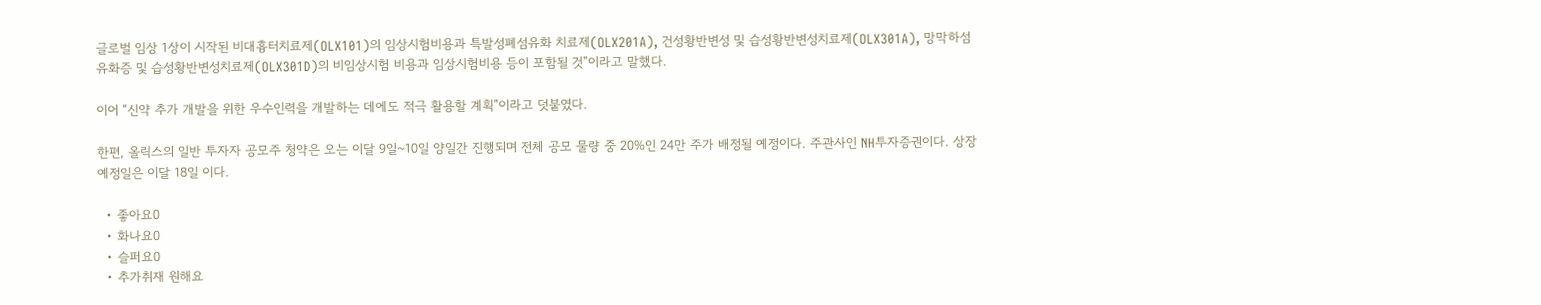글로벌 임상 1상이 시작된 비대흉터치료제(OLX101)의 임상시험비용과 특발성폐섬유화 치료제(OLX201A), 건성황반변성 및 습성황반변성치료제(OLX301A), 망막하섬유화증 및 습성황반변성치료제(OLX301D)의 비임상시험 비용과 임상시험비용 등이 포함될 것”이라고 말했다.

이어 “신약 추가 개발을 위한 우수인력을 개발하는 데에도 적극 활용할 계획”이라고 덧붙였다.

한편, 올릭스의 일반 투자자 공모주 청약은 오는 이달 9일~10일 양일간 진행되며 전체 공모 물량 중 20%인 24만 주가 배정될 예정이다. 주관사인 NH투자증권이다. 상장 예정일은 이달 18일 이다.

  • 좋아요0
  • 화나요0
  • 슬퍼요0
  • 추가취재 원해요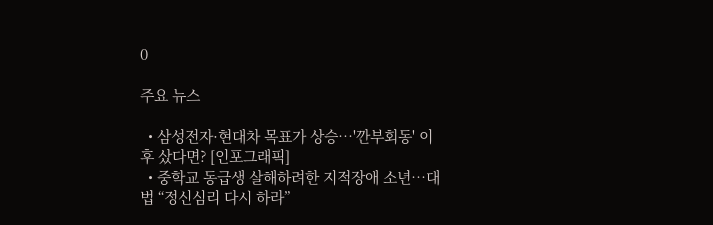0

주요 뉴스

  • 삼성전자·현대차 목표가 상승…'깐부회동' 이후 샀다면? [인포그래픽]
  • 중학교 동급생 살해하려한 지적장애 소년…대법 “정신심리 다시 하라”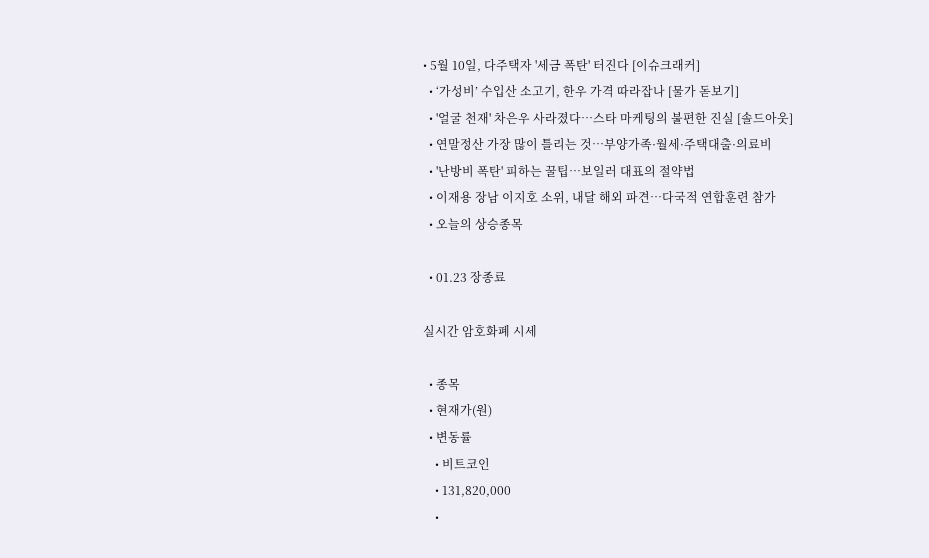• 5월 10일, 다주택자 '세금 폭탄' 터진다 [이슈크래커]
  • ‘가성비’ 수입산 소고기, 한우 가격 따라잡나 [물가 돋보기]
  • '얼굴 천재' 차은우 사라졌다⋯스타 마케팅의 불편한 진실 [솔드아웃]
  • 연말정산 가장 많이 틀리는 것⋯부양가족·월세·주택대출·의료비
  • '난방비 폭탄' 피하는 꿀팁…보일러 대표의 절약법
  • 이재용 장남 이지호 소위, 내달 해외 파견…다국적 연합훈련 참가
  • 오늘의 상승종목

  • 01.23 장종료

실시간 암호화폐 시세

  • 종목
  • 현재가(원)
  • 변동률
    • 비트코인
    • 131,820,000
    •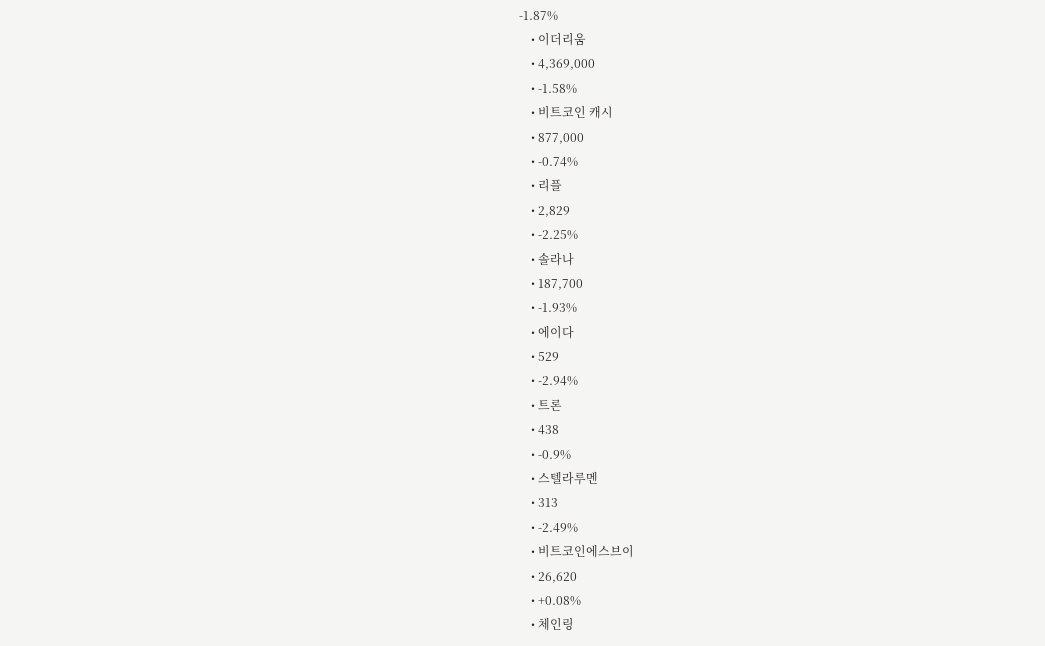-1.87%
    • 이더리움
    • 4,369,000
    • -1.58%
    • 비트코인 캐시
    • 877,000
    • -0.74%
    • 리플
    • 2,829
    • -2.25%
    • 솔라나
    • 187,700
    • -1.93%
    • 에이다
    • 529
    • -2.94%
    • 트론
    • 438
    • -0.9%
    • 스텔라루멘
    • 313
    • -2.49%
    • 비트코인에스브이
    • 26,620
    • +0.08%
    • 체인링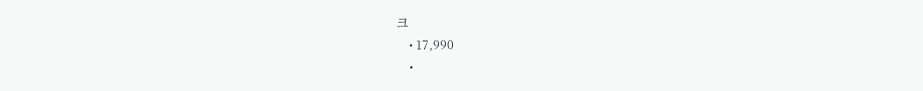크
    • 17,990
    •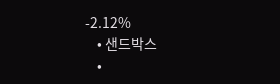-2.12%
    • 샌드박스
    •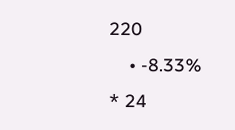220
    • -8.33%
* 24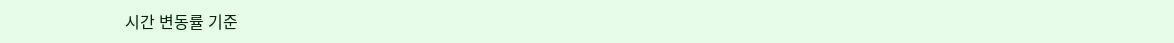시간 변동률 기준